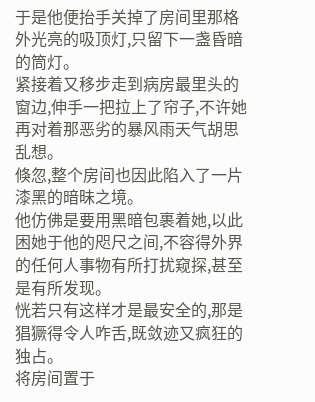于是他便抬手关掉了房间里那格外光亮的吸顶灯,只留下一盏昏暗的筒灯。
紧接着又移步走到病房最里头的窗边,伸手一把拉上了帘子,不许她再对着那恶劣的暴风雨天气胡思乱想。
倏忽,整个房间也因此陷入了一片漆黑的暗昧之境。
他仿佛是要用黑暗包裹着她,以此困她于他的咫尺之间,不容得外界的任何人事物有所打扰窥探,甚至是有所发现。
恍若只有这样才是最安全的,那是猖獗得令人咋舌,既敛迹又疯狂的独占。
将房间置于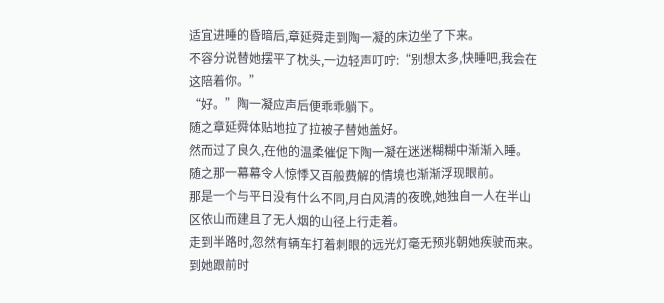适宜进睡的昏暗后,章延舜走到陶一凝的床边坐了下来。
不容分说替她摆平了枕头,一边轻声叮咛:“别想太多,快睡吧,我会在这陪着你。”
“好。”陶一凝应声后便乖乖躺下。
随之章延舜体贴地拉了拉被子替她盖好。
然而过了良久,在他的温柔催促下陶一凝在迷迷糊糊中渐渐入睡。
随之那一幕幕令人惊悸又百般费解的情境也渐渐浮现眼前。
那是一个与平日没有什么不同,月白风清的夜晚,她独自一人在半山区依山而建且了无人烟的山径上行走着。
走到半路时,忽然有辆车打着刺眼的远光灯毫无预兆朝她疾驶而来。
到她跟前时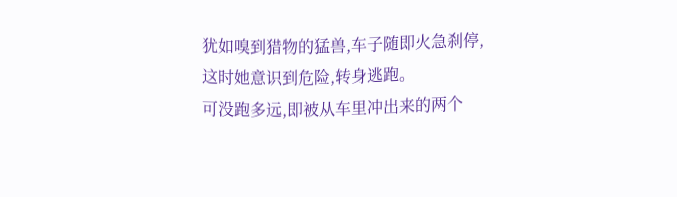犹如嗅到猎物的猛兽,车子随即火急刹停,这时她意识到危险,转身逃跑。
可没跑多远,即被从车里冲出来的两个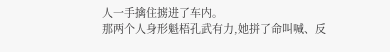人一手擒住掳进了车内。
那两个人身形魁梧孔武有力,她拼了命叫喊、反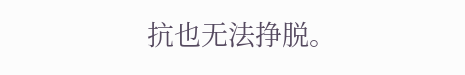抗也无法挣脱。